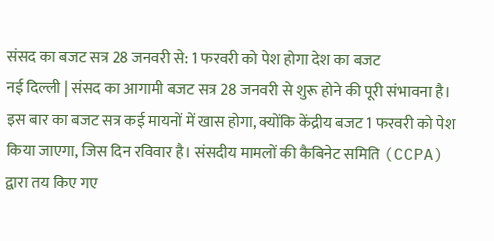संसद का बजट सत्र 28 जनवरी से: 1 फरवरी को पेश होगा देश का बजट
नई दिल्ली | संसद का आगामी बजट सत्र 28 जनवरी से शुरू होने की पूरी संभावना है। इस बार का बजट सत्र कई मायनों में खास होगा, क्योंकि केंद्रीय बजट 1 फरवरी को पेश किया जाएगा, जिस दिन रविवार है। संसदीय मामलों की कैबिनेट समिति (CCPA) द्वारा तय किए गए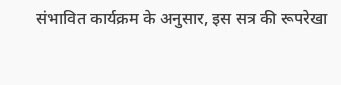संभावित कार्यक्रम के अनुसार, इस सत्र की रूपरेखा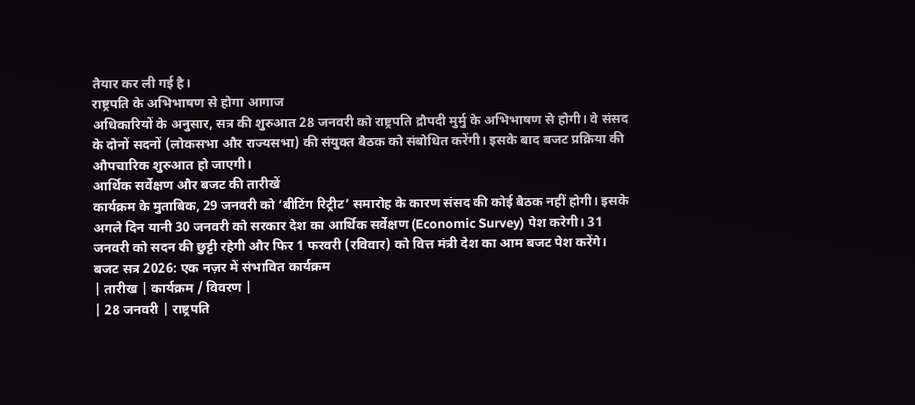तैयार कर ली गई है।
राष्ट्रपति के अभिभाषण से होगा आगाज
अधिकारियों के अनुसार, सत्र की शुरुआत 28 जनवरी को राष्ट्रपति द्रौपदी मुर्मु के अभिभाषण से होगी। वे संसद के दोनों सदनों (लोकसभा और राज्यसभा) की संयुक्त बैठक को संबोधित करेंगी। इसके बाद बजट प्रक्रिया की औपचारिक शुरुआत हो जाएगी।
आर्थिक सर्वेक्षण और बजट की तारीखें
कार्यक्रम के मुताबिक, 29 जनवरी को ‘बीटिंग रिट्रीट’ समारोह के कारण संसद की कोई बैठक नहीं होगी। इसके अगले दिन यानी 30 जनवरी को सरकार देश का आर्थिक सर्वेक्षण (Economic Survey) पेश करेगी। 31 जनवरी को सदन की छुट्टी रहेगी और फिर 1 फरवरी (रविवार) को वित्त मंत्री देश का आम बजट पेश करेंगे।
बजट सत्र 2026: एक नज़र में संभावित कार्यक्रम
| तारीख | कार्यक्रम / विवरण |
| 28 जनवरी | राष्ट्रपति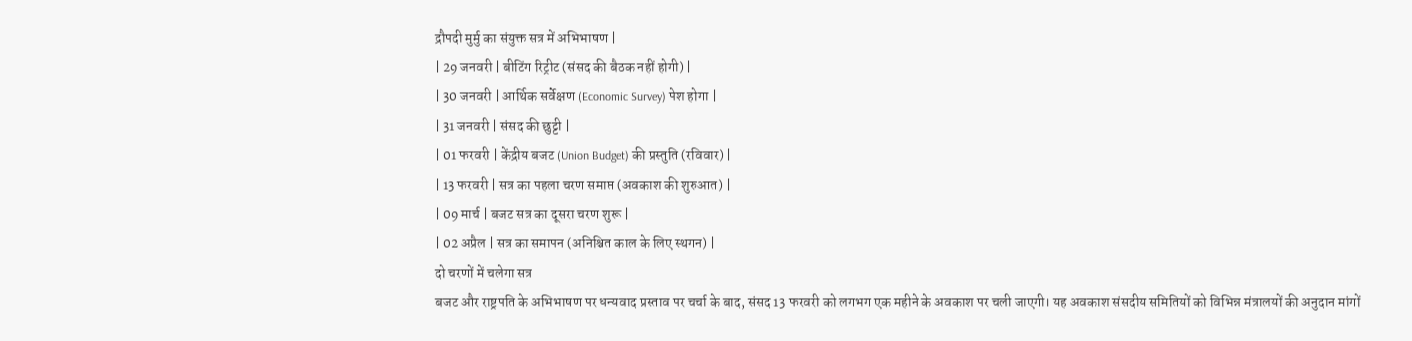द्रौपदी मुर्मु का संयुक्त सत्र में अभिभाषण |
| 29 जनवरी | बीटिंग रिट्रीट (संसद की बैठक नहीं होगी) |
| 30 जनवरी | आर्थिक सर्वेक्षण (Economic Survey) पेश होगा |
| 31 जनवरी | संसद की छुट्टी |
| 01 फरवरी | केंद्रीय बजट (Union Budget) की प्रस्तुति (रविवार) |
| 13 फरवरी | सत्र का पहला चरण समाप्त (अवकाश की शुरुआत) |
| 09 मार्च | बजट सत्र का दूसरा चरण शुरू |
| 02 अप्रैल | सत्र का समापन (अनिश्चित काल के लिए स्थगन) |
दो चरणों में चलेगा सत्र
बजट और राष्ट्रपति के अभिभाषण पर धन्यवाद प्रस्ताव पर चर्चा के बाद, संसद 13 फरवरी को लगभग एक महीने के अवकाश पर चली जाएगी। यह अवकाश संसदीय समितियों को विभिन्न मंत्रालयों की अनुदान मांगों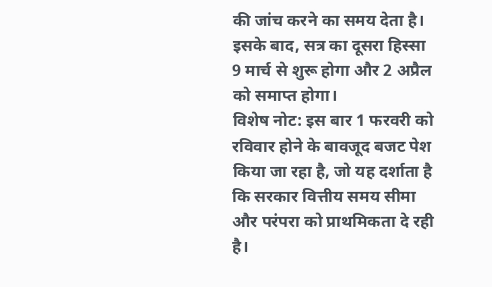की जांच करने का समय देता है। इसके बाद, सत्र का दूसरा हिस्सा 9 मार्च से शुरू होगा और 2 अप्रैल को समाप्त होगा।
विशेष नोट: इस बार 1 फरवरी को रविवार होने के बावजूद बजट पेश किया जा रहा है, जो यह दर्शाता है कि सरकार वित्तीय समय सीमा और परंपरा को प्राथमिकता दे रही है।